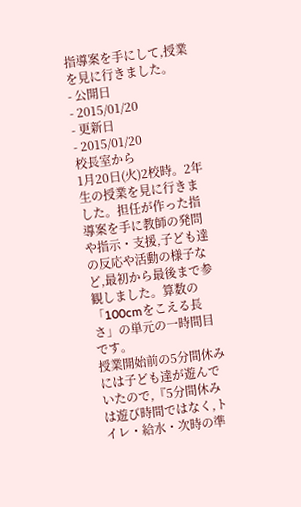指導案を手にして,授業を見に行きました。
- 公開日
- 2015/01/20
- 更新日
- 2015/01/20
校長室から
1月20日(火)2校時。2年生の授業を見に行きました。担任が作った指導案を手に教師の発問や指示・支援,子ども達の反応や活動の様子など,最初から最後まで参観しました。算数の「100cmをこえる長さ」の単元の一時間目です。
授業開始前の5分間休みには子ども達が遊んでいたので,『5分間休みは遊び時間ではなく,トイレ・給水・次時の準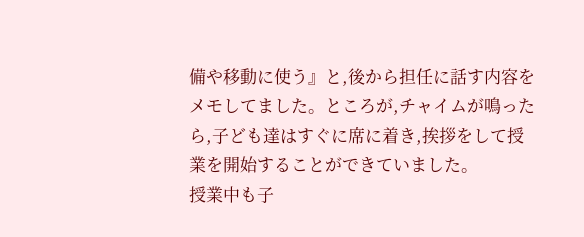備や移動に使う』と,後から担任に話す内容をメモしてました。ところが,チャイムが鳴ったら,子ども達はすぐに席に着き,挨拶をして授業を開始することができていました。
授業中も子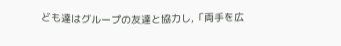ども達はグループの友達と協力し,「両手を広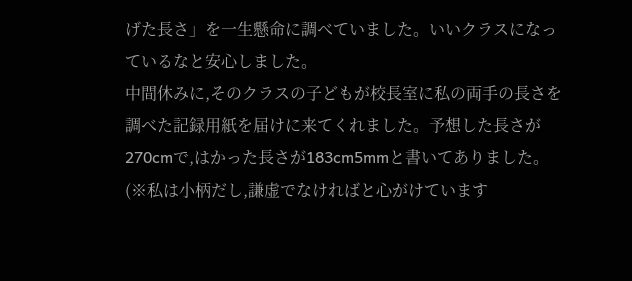げた長さ」を一生懸命に調べていました。いいクラスになっているなと安心しました。
中間休みに,そのクラスの子どもが校長室に私の両手の長さを調べた記録用紙を届けに来てくれました。予想した長さが270cmで,はかった長さが183cm5mmと書いてありました。(※私は小柄だし,謙虚でなければと心がけています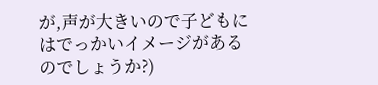が,声が大きいので子どもにはでっかいイメージがあるのでしょうか?)